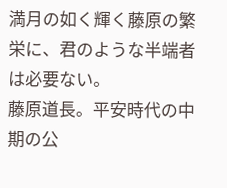満月の如く輝く藤原の繁栄に、君のような半端者は必要ない。
藤原道長。平安時代の中期の公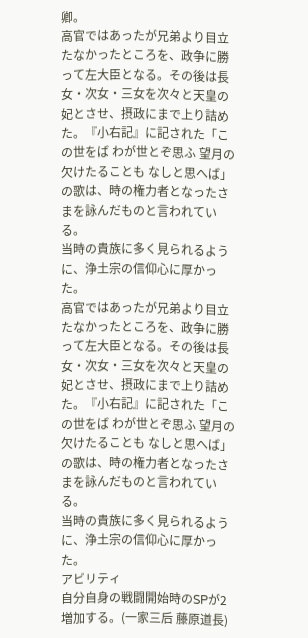卿。
高官ではあったが兄弟より目立たなかったところを、政争に勝って左大臣となる。その後は長女・次女・三女を次々と天皇の妃とさせ、摂政にまで上り詰めた。『小右記』に記された「この世をば わが世とぞ思ふ 望月の 欠けたることも なしと思へば」の歌は、時の権力者となったさまを詠んだものと言われている。
当時の貴族に多く見られるように、浄土宗の信仰心に厚かった。
高官ではあったが兄弟より目立たなかったところを、政争に勝って左大臣となる。その後は長女・次女・三女を次々と天皇の妃とさせ、摂政にまで上り詰めた。『小右記』に記された「この世をば わが世とぞ思ふ 望月の 欠けたることも なしと思へば」の歌は、時の権力者となったさまを詠んだものと言われている。
当時の貴族に多く見られるように、浄土宗の信仰心に厚かった。
アビリティ
自分自身の戦闘開始時のSPが2増加する。(一家三后 藤原道長)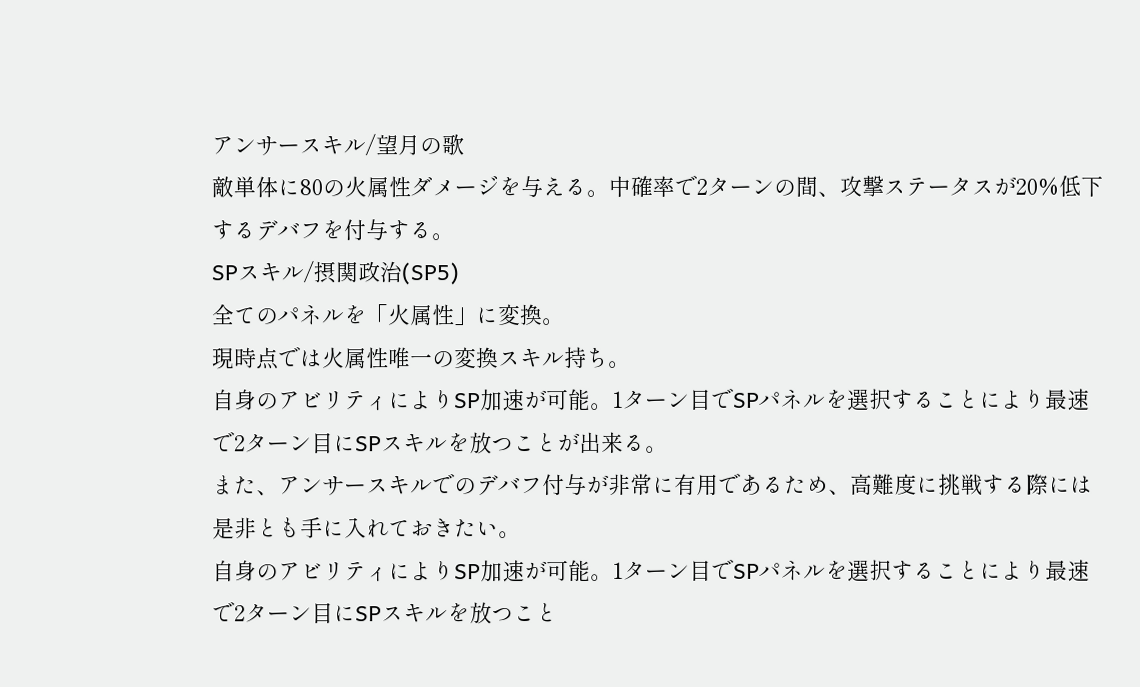アンサースキル/望月の歌
敵単体に80の火属性ダメージを与える。中確率で2ターンの間、攻撃ステータスが20%低下するデバフを付与する。
SPスキル/摂関政治(SP5)
全てのパネルを「火属性」に変換。
現時点では火属性唯一の変換スキル持ち。
自身のアビリティによりSP加速が可能。1ターン目でSPパネルを選択することにより最速で2ターン目にSPスキルを放つことが出来る。
また、アンサースキルでのデバフ付与が非常に有用であるため、高難度に挑戦する際には是非とも手に入れておきたい。
自身のアビリティによりSP加速が可能。1ターン目でSPパネルを選択することにより最速で2ターン目にSPスキルを放つこと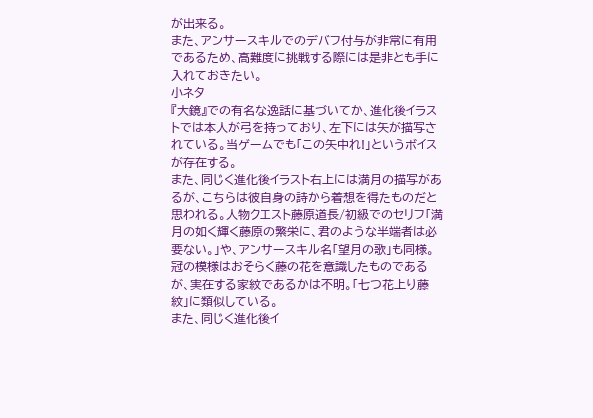が出来る。
また、アンサースキルでのデバフ付与が非常に有用であるため、高難度に挑戦する際には是非とも手に入れておきたい。
小ネタ
『大鏡』での有名な逸話に基づいてか、進化後イラストでは本人が弓を持っており、左下には矢が描写されている。当ゲームでも「この矢中れ!」というボイスが存在する。
また、同じく進化後イラスト右上には満月の描写があるが、こちらは彼自身の詩から着想を得たものだと思われる。人物クエスト藤原道長/初級でのセリフ「満月の如く輝く藤原の繁栄に、君のような半端者は必要ない。」や、アンサースキル名「望月の歌」も同様。
冠の模様はおそらく藤の花を意識したものであるが、実在する家紋であるかは不明。「七つ花上り藤紋」に類似している。
また、同じく進化後イ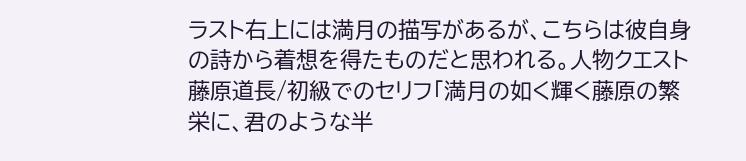ラスト右上には満月の描写があるが、こちらは彼自身の詩から着想を得たものだと思われる。人物クエスト藤原道長/初級でのセリフ「満月の如く輝く藤原の繁栄に、君のような半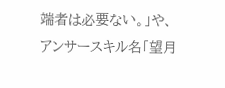端者は必要ない。」や、アンサースキル名「望月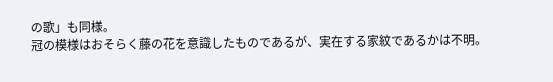の歌」も同様。
冠の模様はおそらく藤の花を意識したものであるが、実在する家紋であるかは不明。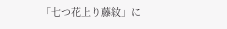「七つ花上り藤紋」に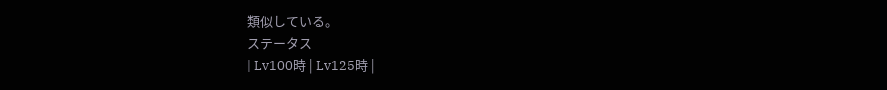類似している。
ステータス
| Lv100時 | Lv125時 |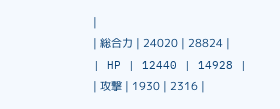|
| 総合力 | 24020 | 28824 |
| HP | 12440 | 14928 |
| 攻撃 | 1930 | 2316 |